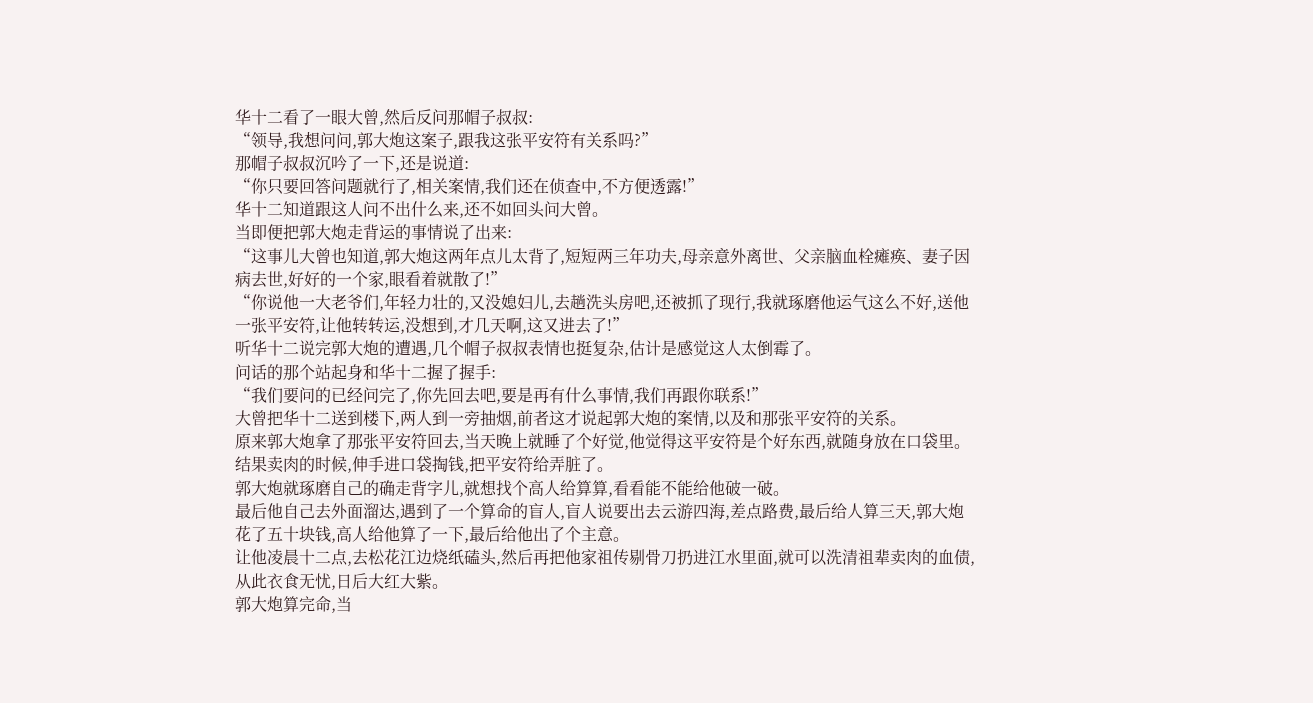华十二看了一眼大曾,然后反问那帽子叔叔:
“领导,我想问问,郭大炮这案子,跟我这张平安符有关系吗?”
那帽子叔叔沉吟了一下,还是说道:
“你只要回答问题就行了,相关案情,我们还在侦查中,不方便透露!”
华十二知道跟这人问不出什么来,还不如回头问大曾。
当即便把郭大炮走背运的事情说了出来:
“这事儿大曾也知道,郭大炮这两年点儿太背了,短短两三年功夫,母亲意外离世、父亲脑血栓瘫痪、妻子因病去世,好好的一个家,眼看着就散了!”
“你说他一大老爷们,年轻力壮的,又没媳妇儿,去趟洗头房吧,还被抓了现行,我就琢磨他运气这么不好,送他一张平安符,让他转转运,没想到,才几天啊,这又进去了!”
听华十二说完郭大炮的遭遇,几个帽子叔叔表情也挺复杂,估计是感觉这人太倒霉了。
问话的那个站起身和华十二握了握手:
“我们要问的已经问完了,你先回去吧,要是再有什么事情,我们再跟你联系!”
大曾把华十二送到楼下,两人到一旁抽烟,前者这才说起郭大炮的案情,以及和那张平安符的关系。
原来郭大炮拿了那张平安符回去,当天晚上就睡了个好觉,他觉得这平安符是个好东西,就随身放在口袋里。
结果卖肉的时候,伸手进口袋掏钱,把平安符给弄脏了。
郭大炮就琢磨自己的确走背字儿,就想找个高人给算算,看看能不能给他破一破。
最后他自己去外面溜达,遇到了一个算命的盲人,盲人说要出去云游四海,差点路费,最后给人算三天,郭大炮花了五十块钱,高人给他算了一下,最后给他出了个主意。
让他凌晨十二点,去松花江边烧纸磕头,然后再把他家祖传剔骨刀扔进江水里面,就可以洗清祖辈卖肉的血债,从此衣食无忧,日后大红大紫。
郭大炮算完命,当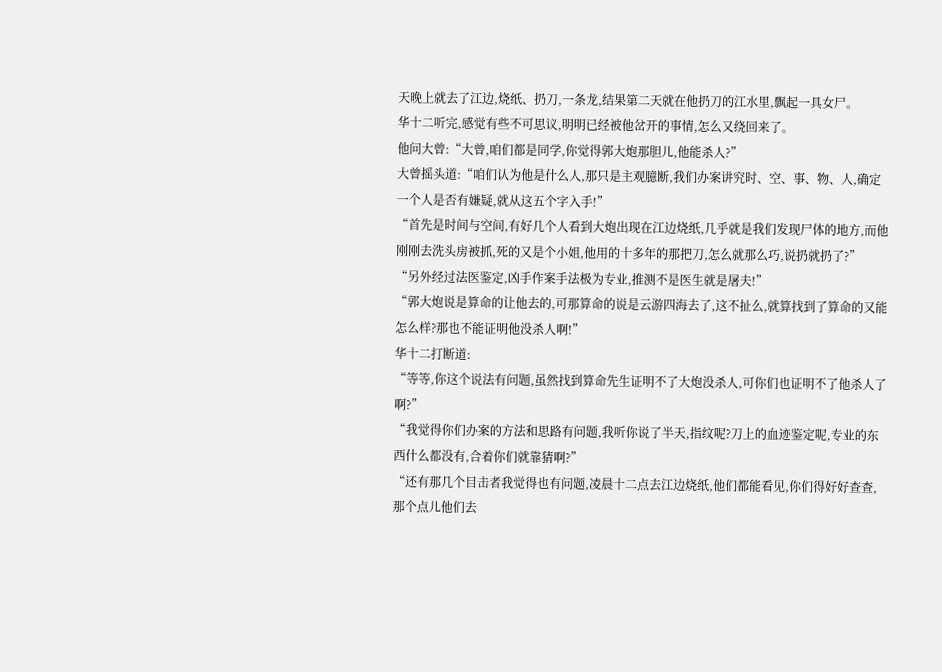天晚上就去了江边,烧纸、扔刀,一条龙,结果第二天就在他扔刀的江水里,飘起一具女尸。
华十二听完,感觉有些不可思议,明明已经被他岔开的事情,怎么又绕回来了。
他问大曾:“大曾,咱们都是同学,你觉得郭大炮那胆儿,他能杀人?”
大曾摇头道:“咱们认为他是什么人,那只是主观臆断,我们办案讲究时、空、事、物、人,确定一个人是否有嫌疑,就从这五个字入手!”
“首先是时间与空间,有好几个人看到大炮出现在江边烧纸,几乎就是我们发现尸体的地方,而他刚刚去洗头房被抓,死的又是个小姐,他用的十多年的那把刀,怎么就那么巧,说扔就扔了?”
“另外经过法医鉴定,凶手作案手法极为专业,推测不是医生就是屠夫!”
“郭大炮说是算命的让他去的,可那算命的说是云游四海去了,这不扯么,就算找到了算命的又能怎么样?那也不能证明他没杀人啊!”
华十二打断道:
“等等,你这个说法有问题,虽然找到算命先生证明不了大炮没杀人,可你们也证明不了他杀人了啊?”
“我觉得你们办案的方法和思路有问题,我听你说了半天,指纹呢?刀上的血迹鉴定呢,专业的东西什么都没有,合着你们就靠猜啊?”
“还有那几个目击者我觉得也有问题,凌晨十二点去江边烧纸,他们都能看见,你们得好好查查,那个点儿他们去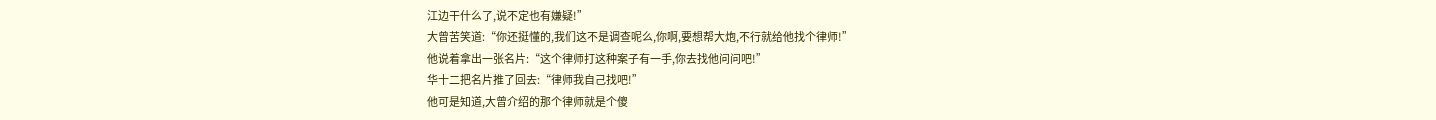江边干什么了,说不定也有嫌疑!”
大曾苦笑道:“你还挺懂的,我们这不是调查呢么,你啊,要想帮大炮,不行就给他找个律师!”
他说着拿出一张名片:“这个律师打这种案子有一手,你去找他问问吧!”
华十二把名片推了回去:“律师我自己找吧!”
他可是知道,大曾介绍的那个律师就是个傻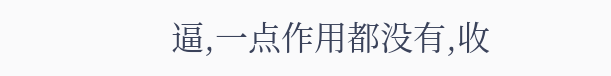逼,一点作用都没有,收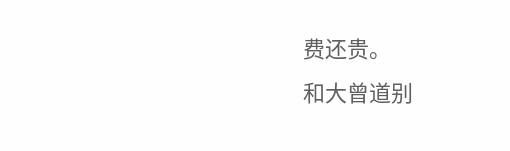费还贵。
和大曾道别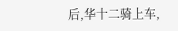后,华十二骑上车,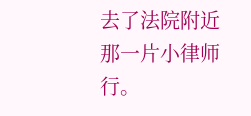去了法院附近那一片小律师行。